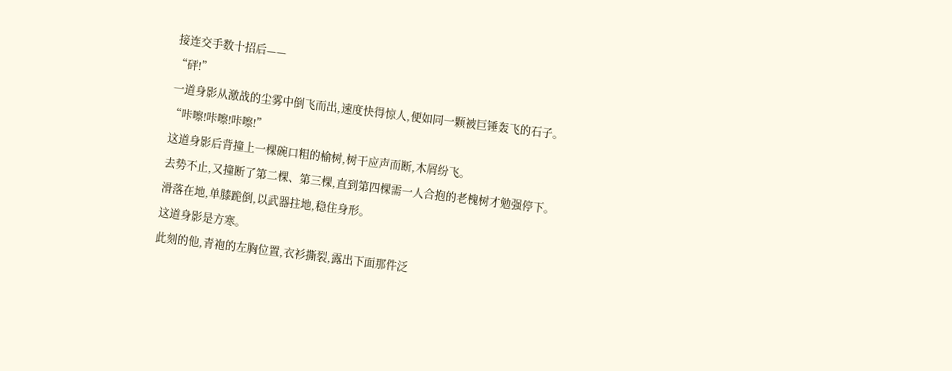接连交手数十招后——
“砰!”
一道身影从激战的尘雾中倒飞而出,速度快得惊人,便如同一颗被巨锤轰飞的石子。
“咔嚓!咔嚓!咔嚓!”
这道身影后背撞上一棵碗口粗的榆树,树干应声而断,木屑纷飞。
去势不止,又撞断了第二棵、第三棵,直到第四棵需一人合抱的老槐树才勉强停下。
滑落在地,单膝跪倒,以武器拄地,稳住身形。
这道身影是方寒。
此刻的他,青袍的左胸位置,衣衫撕裂,露出下面那件泛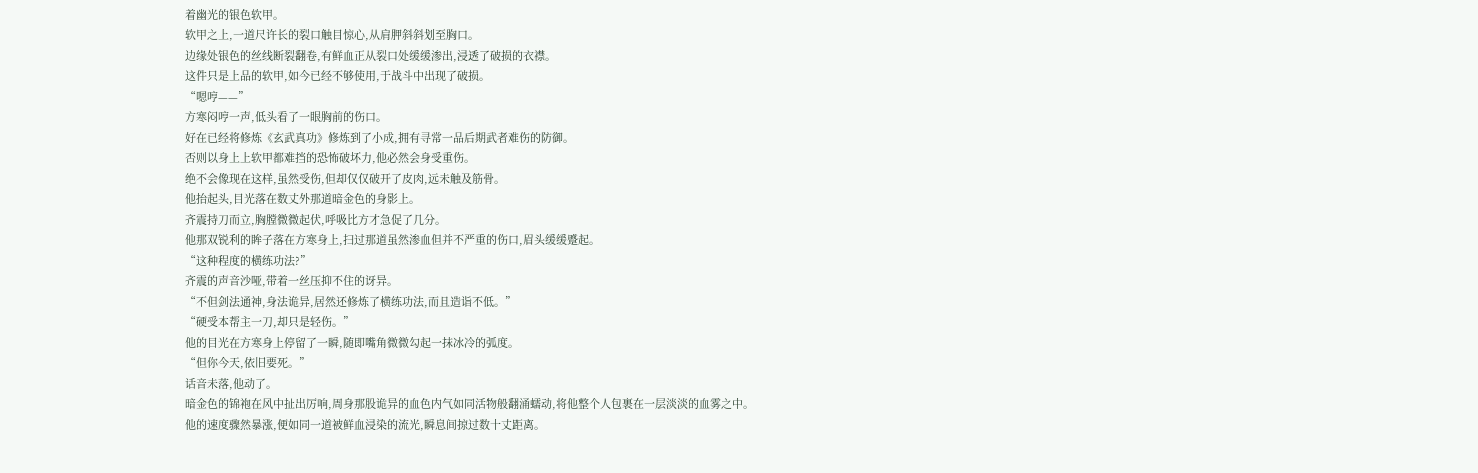着幽光的银色软甲。
软甲之上,一道尺许长的裂口触目惊心,从肩胛斜斜划至胸口。
边缘处银色的丝线断裂翻卷,有鲜血正从裂口处缓缓渗出,浸透了破损的衣襟。
这件只是上品的软甲,如今已经不够使用,于战斗中出现了破损。
“嗯哼——”
方寒闷哼一声,低头看了一眼胸前的伤口。
好在已经将修炼《玄武真功》修炼到了小成,拥有寻常一品后期武者难伤的防御。
否则以身上上软甲都难挡的恐怖破坏力,他必然会身受重伤。
绝不会像现在这样,虽然受伤,但却仅仅破开了皮肉,远未触及筋骨。
他抬起头,目光落在数丈外那道暗金色的身影上。
齐震持刀而立,胸膛微微起伏,呼吸比方才急促了几分。
他那双锐利的眸子落在方寒身上,扫过那道虽然渗血但并不严重的伤口,眉头缓缓蹙起。
“这种程度的横练功法?”
齐震的声音沙哑,带着一丝压抑不住的讶异。
“不但剑法通神,身法诡异,居然还修炼了横练功法,而且造诣不低。”
“硬受本帮主一刀,却只是轻伤。”
他的目光在方寒身上停留了一瞬,随即嘴角微微勾起一抹冰冷的弧度。
“但你今天,依旧要死。”
话音未落,他动了。
暗金色的锦袍在风中扯出厉响,周身那股诡异的血色内气如同活物般翻涌蠕动,将他整个人包裹在一层淡淡的血雾之中。
他的速度骤然暴涨,便如同一道被鲜血浸染的流光,瞬息间掠过数十丈距离。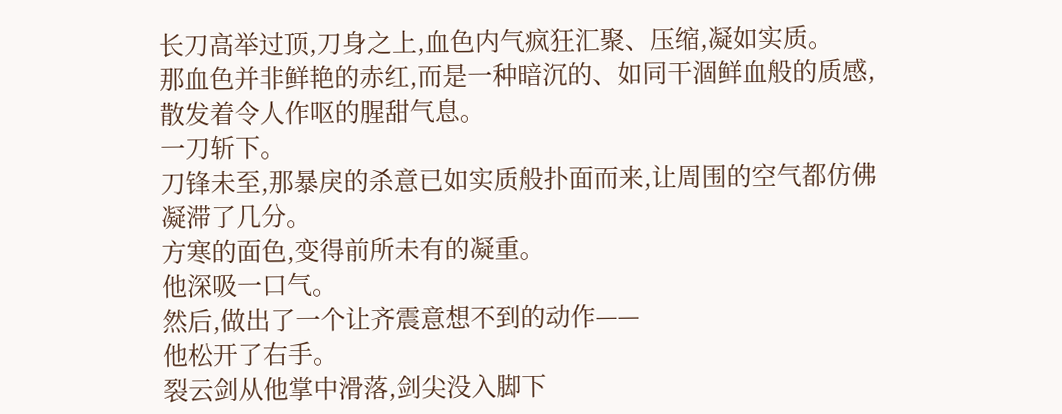长刀高举过顶,刀身之上,血色内气疯狂汇聚、压缩,凝如实质。
那血色并非鲜艳的赤红,而是一种暗沉的、如同干涸鲜血般的质感,散发着令人作呕的腥甜气息。
一刀斩下。
刀锋未至,那暴戾的杀意已如实质般扑面而来,让周围的空气都仿佛凝滞了几分。
方寒的面色,变得前所未有的凝重。
他深吸一口气。
然后,做出了一个让齐震意想不到的动作——
他松开了右手。
裂云剑从他掌中滑落,剑尖没入脚下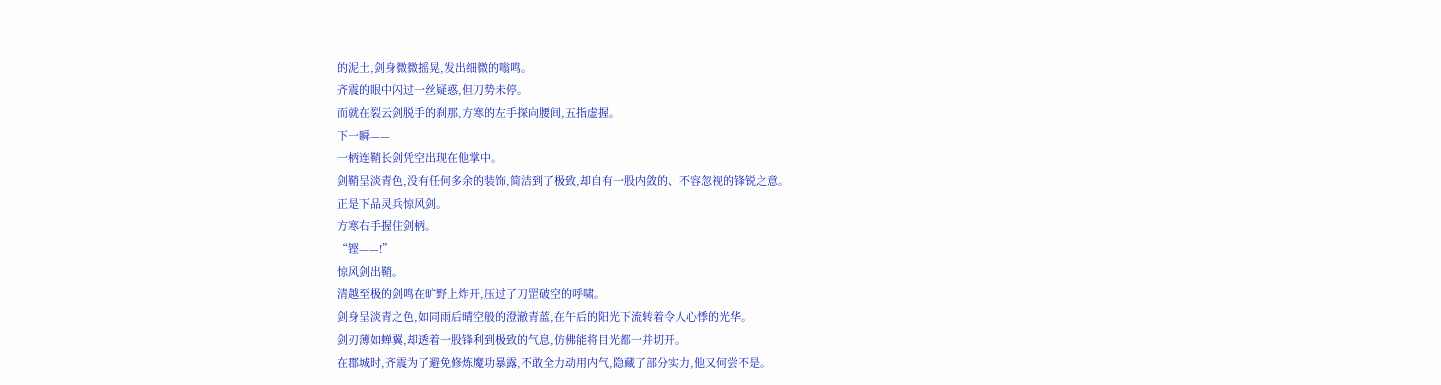的泥土,剑身微微摇晃,发出细微的嗡鸣。
齐震的眼中闪过一丝疑惑,但刀势未停。
而就在裂云剑脱手的刹那,方寒的左手探向腰间,五指虚握。
下一瞬——
一柄连鞘长剑凭空出现在他掌中。
剑鞘呈淡青色,没有任何多余的装饰,简洁到了极致,却自有一股内敛的、不容忽视的锋锐之意。
正是下品灵兵惊风剑。
方寒右手握住剑柄。
“铿——!”
惊风剑出鞘。
清越至极的剑鸣在旷野上炸开,压过了刀罡破空的呼啸。
剑身呈淡青之色,如同雨后晴空般的澄澈青蓝,在午后的阳光下流转着令人心悸的光华。
剑刃薄如蝉翼,却透着一股锋利到极致的气息,仿佛能将目光都一并切开。
在郡城时,齐震为了避免修炼魔功暴露,不敢全力动用内气,隐藏了部分实力,他又何尝不是。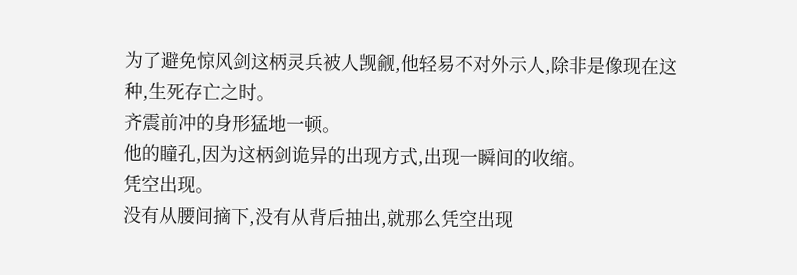为了避免惊风剑这柄灵兵被人觊觎,他轻易不对外示人,除非是像现在这种,生死存亡之时。
齐震前冲的身形猛地一顿。
他的瞳孔,因为这柄剑诡异的出现方式,出现一瞬间的收缩。
凭空出现。
没有从腰间摘下,没有从背后抽出,就那么凭空出现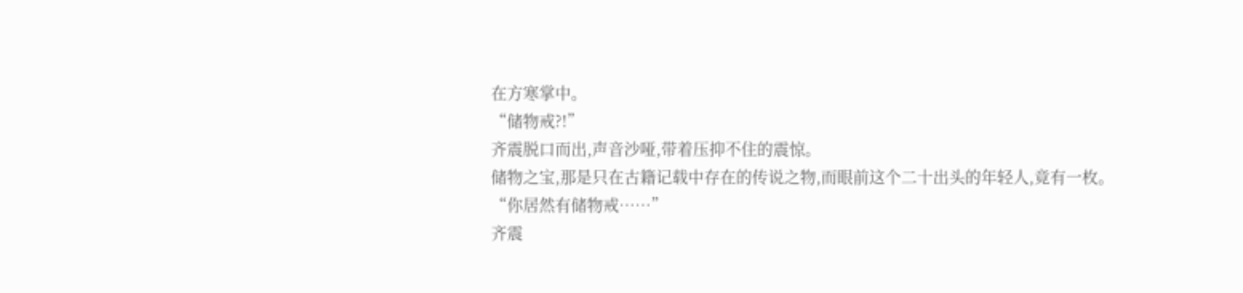在方寒掌中。
“储物戒?!”
齐震脱口而出,声音沙哑,带着压抑不住的震惊。
储物之宝,那是只在古籍记载中存在的传说之物,而眼前这个二十出头的年轻人,竟有一枚。
“你居然有储物戒……”
齐震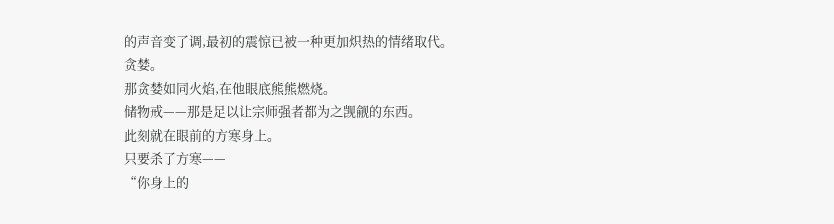的声音变了调,最初的震惊已被一种更加炽热的情绪取代。
贪婪。
那贪婪如同火焰,在他眼底熊熊燃烧。
储物戒——那是足以让宗师强者都为之觊觎的东西。
此刻就在眼前的方寒身上。
只要杀了方寒——
“你身上的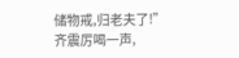储物戒,归老夫了!”
齐震厉喝一声,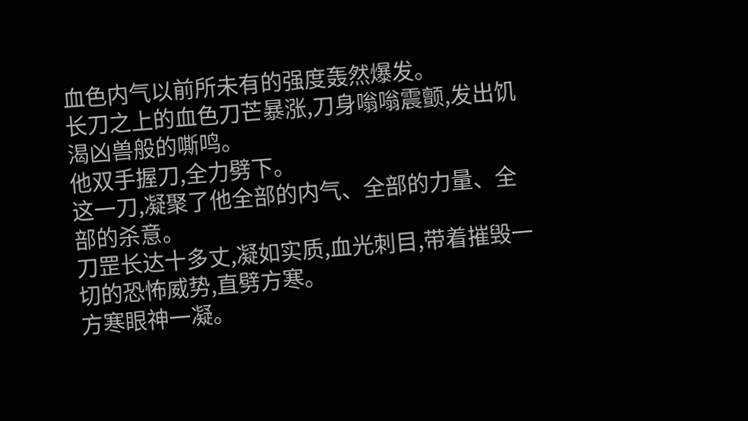血色内气以前所未有的强度轰然爆发。
长刀之上的血色刀芒暴涨,刀身嗡嗡震颤,发出饥渴凶兽般的嘶鸣。
他双手握刀,全力劈下。
这一刀,凝聚了他全部的内气、全部的力量、全部的杀意。
刀罡长达十多丈,凝如实质,血光刺目,带着摧毁一切的恐怖威势,直劈方寒。
方寒眼神一凝。